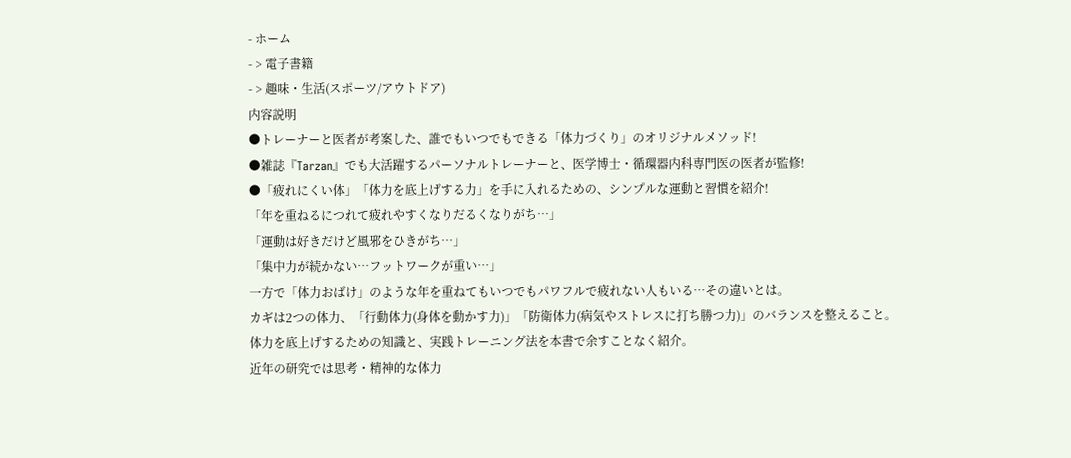- ホーム
- > 電子書籍
- > 趣味・生活(スポーツ/アウトドア)
内容説明
●トレーナーと医者が考案した、誰でもいつでもできる「体力づくり」のオリジナルメソッド!
●雑誌『Tarzan』でも大活躍するパーソナルトレーナーと、医学博士・循環器内科専門医の医者が監修!
●「疲れにくい体」「体力を底上げする力」を手に入れるための、シンプルな運動と習慣を紹介!
「年を重ねるにつれて疲れやすくなりだるくなりがち…」
「運動は好きだけど風邪をひきがち…」
「集中力が続かない…フットワークが重い…」
一方で「体力おばけ」のような年を重ねてもいつでもパワフルで疲れない人もいる…その違いとは。
カギは2つの体力、「行動体力(身体を動かす力)」「防衛体力(病気やストレスに打ち勝つ力)」のバランスを整えること。
体力を底上げするための知識と、実践トレーニング法を本書で余すことなく紹介。
近年の研究では思考・精神的な体力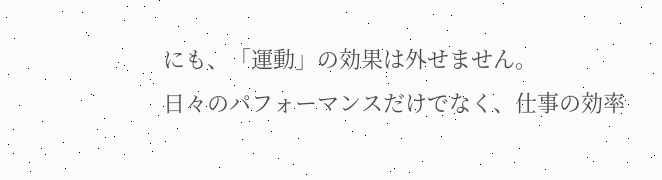にも、「運動」の効果は外せません。
日々のパフォーマンスだけでなく、仕事の効率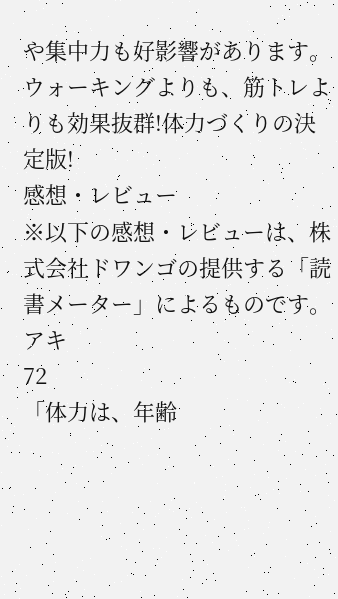や集中力も好影響があります。
ウォーキングよりも、筋トレよりも効果抜群!体力づくりの決定版!
感想・レビュー
※以下の感想・レビューは、株式会社ドワンゴの提供する「読書メーター」によるものです。
アキ
72
「体力は、年齢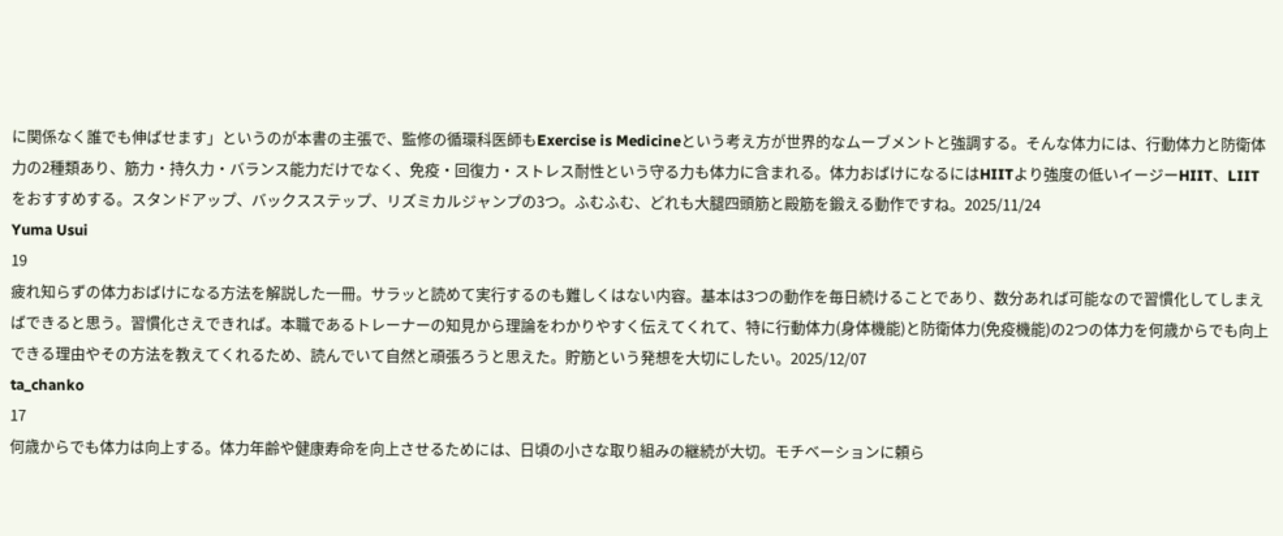に関係なく誰でも伸ばせます」というのが本書の主張で、監修の循環科医師もExercise is Medicineという考え方が世界的なムーブメントと強調する。そんな体力には、行動体力と防衛体力の2種類あり、筋力・持久力・バランス能力だけでなく、免疫・回復力・ストレス耐性という守る力も体力に含まれる。体力おばけになるにはHIITより強度の低いイージーHIIT、LIITをおすすめする。スタンドアップ、バックスステップ、リズミカルジャンプの3つ。ふむふむ、どれも大腿四頭筋と殿筋を鍛える動作ですね。2025/11/24
Yuma Usui
19
疲れ知らずの体力おばけになる方法を解説した一冊。サラッと読めて実行するのも難しくはない内容。基本は3つの動作を毎日続けることであり、数分あれば可能なので習慣化してしまえばできると思う。習慣化さえできれば。本職であるトレーナーの知見から理論をわかりやすく伝えてくれて、特に行動体力(身体機能)と防衛体力(免疫機能)の2つの体力を何歳からでも向上できる理由やその方法を教えてくれるため、読んでいて自然と頑張ろうと思えた。貯筋という発想を大切にしたい。2025/12/07
ta_chanko
17
何歳からでも体力は向上する。体力年齢や健康寿命を向上させるためには、日頃の小さな取り組みの継続が大切。モチベーションに頼ら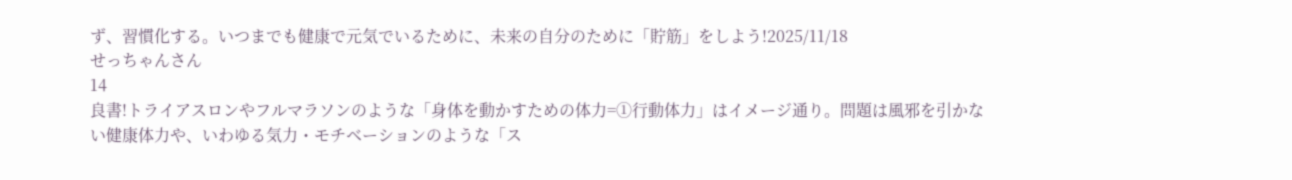ず、習慣化する。いつまでも健康で元気でいるために、未来の自分のために「貯筋」をしよう!2025/11/18
せっちゃんさん
14
良書!トライアスロンやフルマラソンのような「身体を動かすための体力=①行動体力」はイメージ通り。問題は風邪を引かない健康体力や、いわゆる気力・モチベーションのような「ス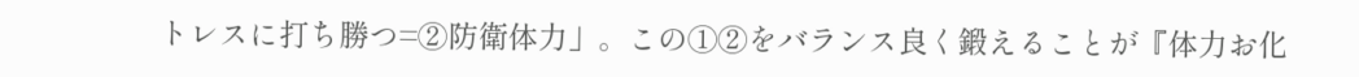トレスに打ち勝つ=②防衛体力」。この①②をバランス良く鍛えることが『体力お化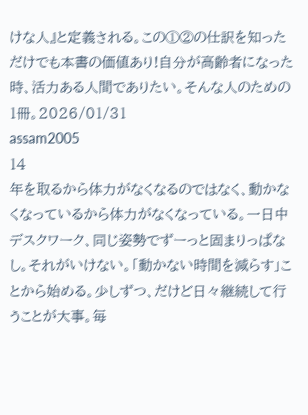けな人』と定義される。この①②の仕訳を知っただけでも本書の価値あり!自分が高齢者になった時、活力ある人間でありたい。そんな人のための1冊。2026/01/31
assam2005
14
年を取るから体力がなくなるのではなく、動かなくなっているから体力がなくなっている。一日中デスクワーク、同じ姿勢でずーっと固まりっぱなし。それがいけない。「動かない時間を減らす」ことから始める。少しずつ、だけど日々継続して行うことが大事。毎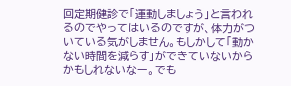回定期健診で「運動しましょう」と言われるのでやってはいるのですが、体力がついている気がしません。もしかして「動かない時間を減らす」ができていないからかもしれないなー。でも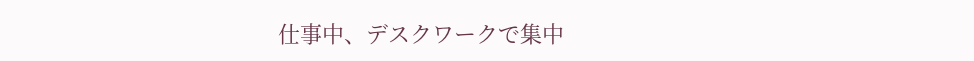仕事中、デスクワークで集中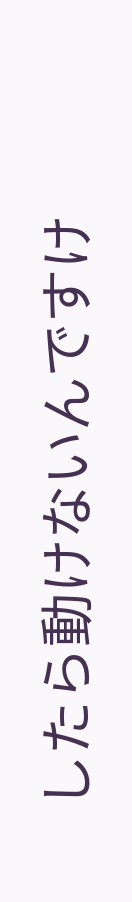したら動けないんですけ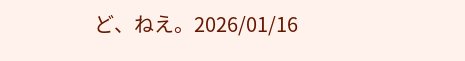ど、ねえ。2026/01/16